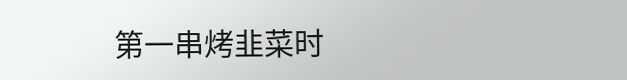第一串烤韭菜时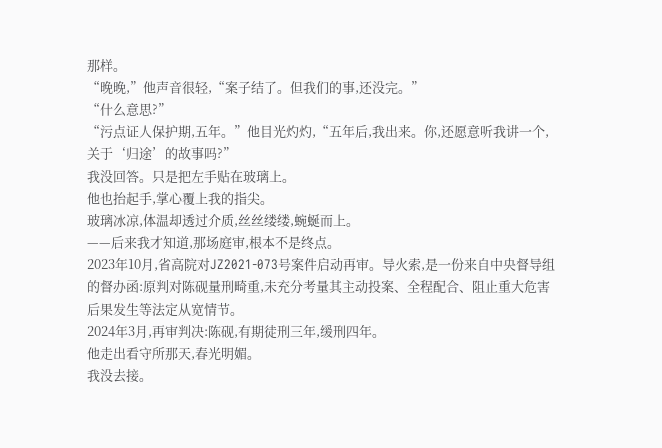那样。
“晚晚,”他声音很轻,“案子结了。但我们的事,还没完。”
“什么意思?”
“污点证人保护期,五年。”他目光灼灼,“五年后,我出来。你,还愿意听我讲一个,关于‘归途’的故事吗?”
我没回答。只是把左手贴在玻璃上。
他也抬起手,掌心覆上我的指尖。
玻璃冰凉,体温却透过介质,丝丝缕缕,蜿蜒而上。
——后来我才知道,那场庭审,根本不是终点。
2023年10月,省高院对JZ2021-073号案件启动再审。导火索,是一份来自中央督导组的督办函:原判对陈砚量刑畸重,未充分考量其主动投案、全程配合、阻止重大危害后果发生等法定从宽情节。
2024年3月,再审判决:陈砚,有期徒刑三年,缓刑四年。
他走出看守所那天,春光明媚。
我没去接。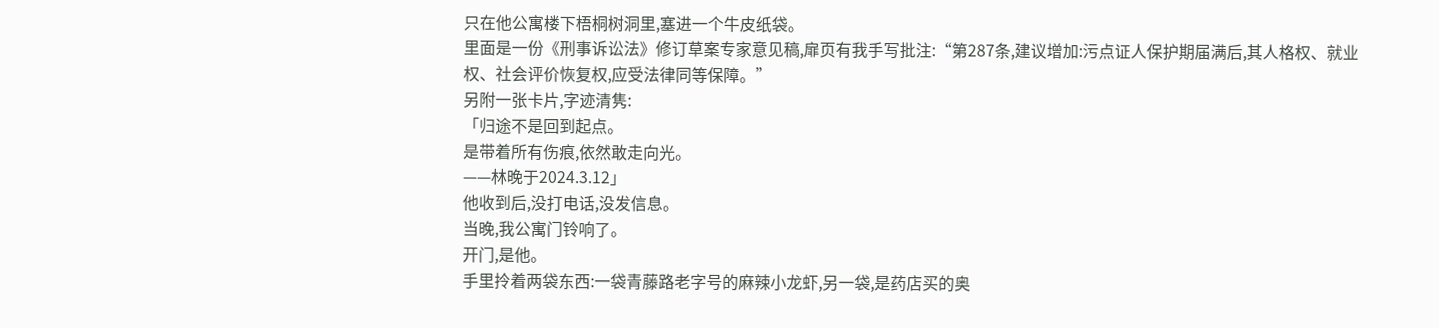只在他公寓楼下梧桐树洞里,塞进一个牛皮纸袋。
里面是一份《刑事诉讼法》修订草案专家意见稿,扉页有我手写批注:“第287条,建议增加:污点证人保护期届满后,其人格权、就业权、社会评价恢复权,应受法律同等保障。”
另附一张卡片,字迹清隽:
「归途不是回到起点。
是带着所有伤痕,依然敢走向光。
——林晚于2024.3.12」
他收到后,没打电话,没发信息。
当晚,我公寓门铃响了。
开门,是他。
手里拎着两袋东西:一袋青藤路老字号的麻辣小龙虾,另一袋,是药店买的奥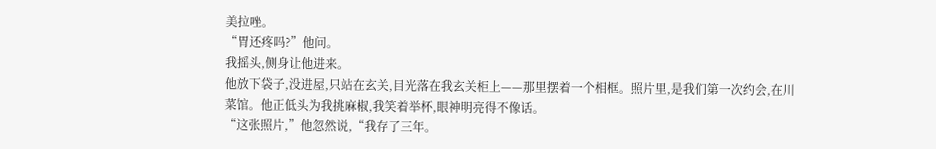美拉唑。
“胃还疼吗?”他问。
我摇头,侧身让他进来。
他放下袋子,没进屋,只站在玄关,目光落在我玄关柜上——那里摆着一个相框。照片里,是我们第一次约会,在川菜馆。他正低头为我挑麻椒,我笑着举杯,眼神明亮得不像话。
“这张照片,”他忽然说,“我存了三年。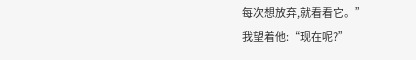每次想放弃,就看看它。”
我望着他:“现在呢?”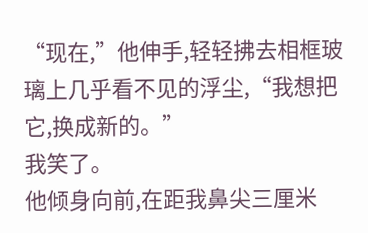“现在,”他伸手,轻轻拂去相框玻璃上几乎看不见的浮尘,“我想把它,换成新的。”
我笑了。
他倾身向前,在距我鼻尖三厘米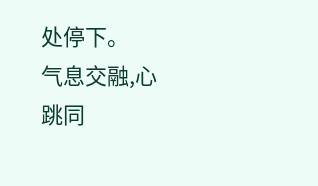处停下。
气息交融,心跳同